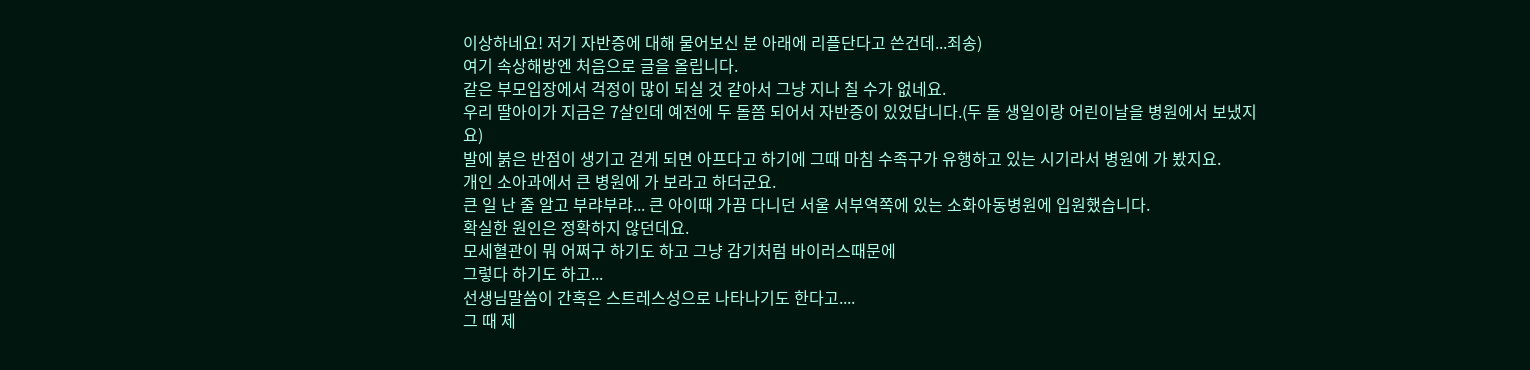이상하네요! 저기 자반증에 대해 물어보신 분 아래에 리플단다고 쓴건데...죄송)
여기 속상해방엔 처음으로 글을 올립니다.
같은 부모입장에서 걱정이 많이 되실 것 같아서 그냥 지나 칠 수가 없네요.
우리 딸아이가 지금은 7살인데 예전에 두 돌쯤 되어서 자반증이 있었답니다.(두 돌 생일이랑 어린이날을 병원에서 보냈지요)
발에 붉은 반점이 생기고 걷게 되면 아프다고 하기에 그때 마침 수족구가 유행하고 있는 시기라서 병원에 가 봤지요.
개인 소아과에서 큰 병원에 가 보라고 하더군요.
큰 일 난 줄 알고 부랴부랴... 큰 아이때 가끔 다니던 서울 서부역쪽에 있는 소화아동병원에 입원했습니다.
확실한 원인은 정확하지 않던데요.
모세혈관이 뭐 어쩌구 하기도 하고 그냥 감기처럼 바이러스때문에
그렇다 하기도 하고...
선생님말씀이 간혹은 스트레스성으로 나타나기도 한다고....
그 때 제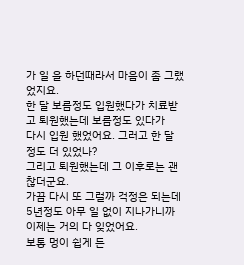가 일 을 하던때라서 마음이 좀 그랬었지요.
한 달 보름정도 입원했다가 치료받고 퇴원했는데 보름정도 있다가
다시 입원 했었어요. 그러고 한 달 정도 더 있었나?
그리고 퇴원했는데 그 이후로는 괜찮더군요.
가끔 다시 또 그럴까 걱정은 되는데 5년정도 아무 일 없이 지나가니까
이제는 거의 다 잊었어요.
보통 멍이 쉽게 든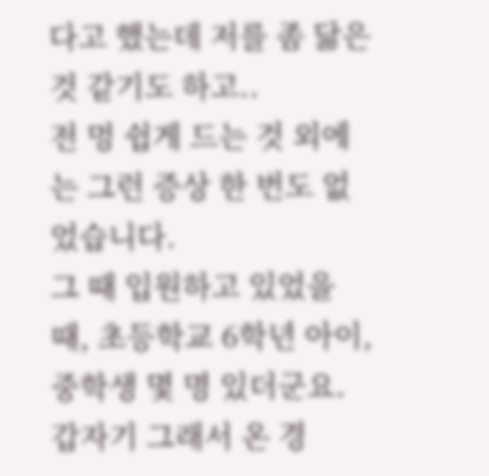다고 했는데 저를 좀 닮은 것 같기도 하고..
전 멍 쉽게 드는 것 외에는 그런 증상 한 번도 없었습니다.
그 때 입원하고 있었을 때, 초등학교 6학년 아이, 중학생 몇 명 있더군요. 갑자기 그래서 온 경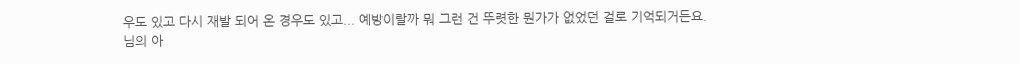우도 있고 다시 재발 되어 온 경우도 있고... 예방이랄까 뭐 그런 건 뚜렷한 뭔가가 없었던 걸로 기억되거든요.
님의 아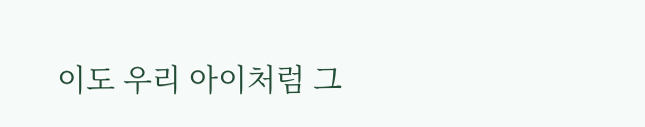이도 우리 아이처럼 그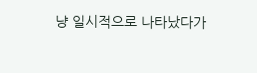냥 일시적으로 나타났다가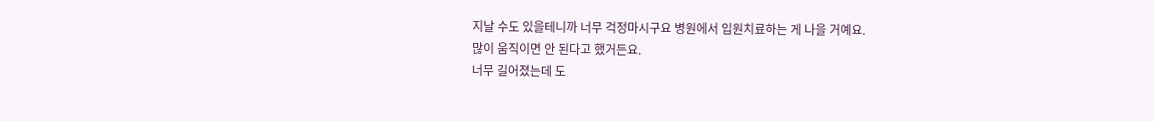지날 수도 있을테니까 너무 걱정마시구요 병원에서 입원치료하는 게 나을 거예요.
많이 움직이면 안 된다고 했거든요.
너무 길어졌는데 도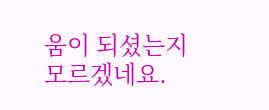움이 되셨는지 모르겠네요.